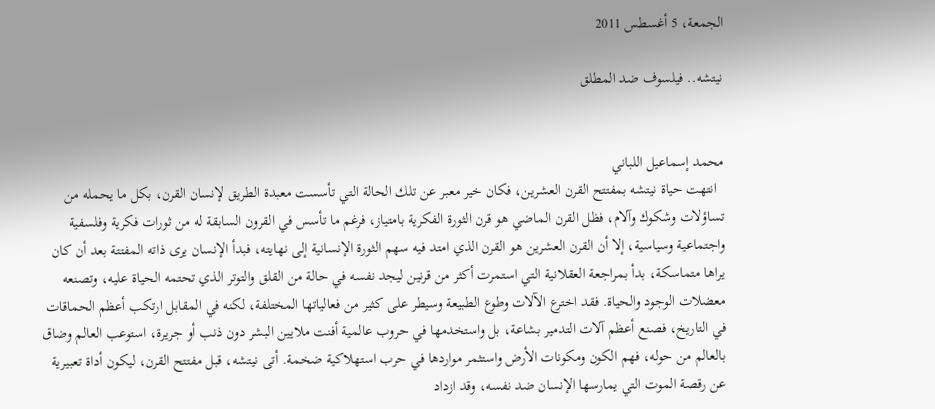الجمعة، 5 أغسطس 2011

نيتشه.. فيلسوف ضد المطلق


محمد إسماعيل اللباني
  انتهت حياة نيتشه بمفتتح القرن العشرين، فكان خير معبر عن تلك الحالة التي تأسست معبدة الطريق لإنسان القرن، بكل ما يحمله من تساؤلات وشكوك وآلام، فظل القرن الماضي هو قرن الثورة الفكرية بامتياز، فرغم ما تأسس في القرون السابقة له من ثورات فكرية وفلسفية واجتماعية وسياسية، إلا أن القرن العشرين هو القرن الذي امتد فيه سهم الثورة الإنسانية إلى نهايته، فبدأ الإنسان يرى ذاته المفتتة بعد أن كان يراها متماسكة، بدأ بمراجعة العقلانية التي استمرت أكثر من قرنين ليجد نفسه في حالة من القلق والتوتر الذي تحتمه الحياة عليه، وتصنعه معضلات الوجود والحياة. فقد اخترع الآلات وطوع الطبيعة وسيطر على كثير من فعالياتها المختلفة، لكنه في المقابل ارتكب أعظم الحماقات في التاريخ، فصنع أعظم آلات التدمير بشاعة، بل واستخدمها في حروب عالمية أفنت ملايين البشر دون ذنب أو جريرة، استوعب العالم وضاق بالعالم من حوله، فهم الكون ومكونات الأرض واستثمر مواردها في حرب استهلاكية ضخمة. أتى نيتشه، قبل مفتتح القرن، ليكون أداة تعبيرية عن رقصة الموت التي يمارسها الإنسان ضد نفسه، وقد ازداد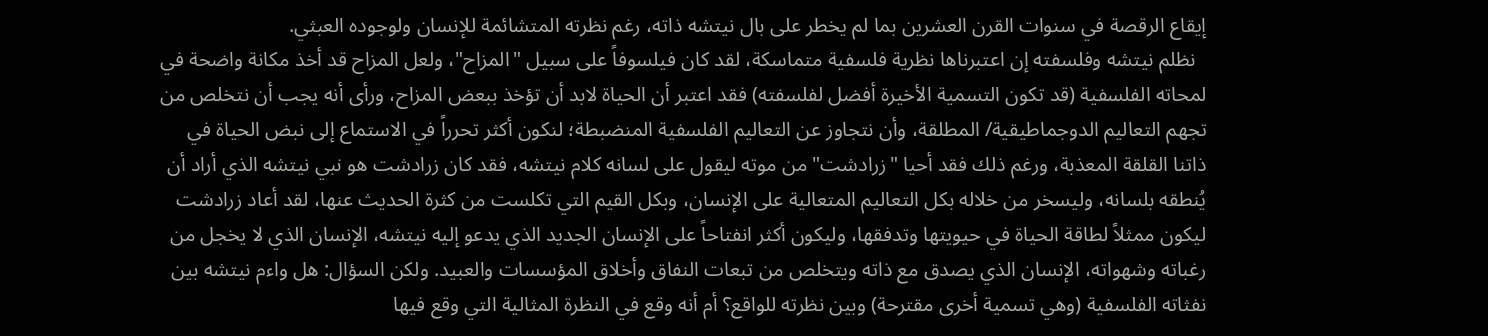إيقاع الرقصة في سنوات القرن العشرين بما لم يخطر على بال نيتشه ذاته، رغم نظرته المتشائمة للإنسان ولوجوده العبثي.
  نظلم نيتشه وفلسفته إن اعتبرناها نظرية فلسفية متماسكة، لقد كان فيلسوفاً على سبيل "المزاح"، ولعل المزاح قد أخذ مكانة واضحة في لمحاته الفلسفية (قد تكون التسمية الأخيرة أفضل لفلسفته) فقد اعتبر أن الحياة لابد أن تؤخذ ببعض المزاح، ورأى أنه يجب أن نتخلص من تجهم التعاليم الدوجماطيقية/ المطلقة، وأن نتجاوز عن التعاليم الفلسفية المنضبطة؛ لنكون أكثر تحرراً في الاستماع إلى نبض الحياة في ذاتنا القلقة المعذبة، ورغم ذلك فقد أحيا "زرادشت" من موته ليقول على لسانه كلام نيتشه، فقد كان زرادشت هو نبي نيتشه الذي أراد أن يُنطقه بلسانه، وليسخر من خلاله بكل التعاليم المتعالية على الإنسان، وبكل القيم التي تكلست من كثرة الحديث عنها، لقد أعاد زرادشت ليكون ممثلاً لطاقة الحياة في حيويتها وتدفقها، وليكون أكثر انفتاحاً على الإنسان الجديد الذي يدعو إليه نيتشه، الإنسان الذي لا يخجل من رغباته وشهواته، الإنسان الذي يصدق مع ذاته ويتخلص من تبعات النفاق وأخلاق المؤسسات والعبيد. ولكن السؤال: هل واءم نيتشه بين نفثاته الفلسفية (وهي تسمية أخرى مقترحة) وبين نظرته للواقع؟ أم أنه وقع في النظرة المثالية التي وقع فيها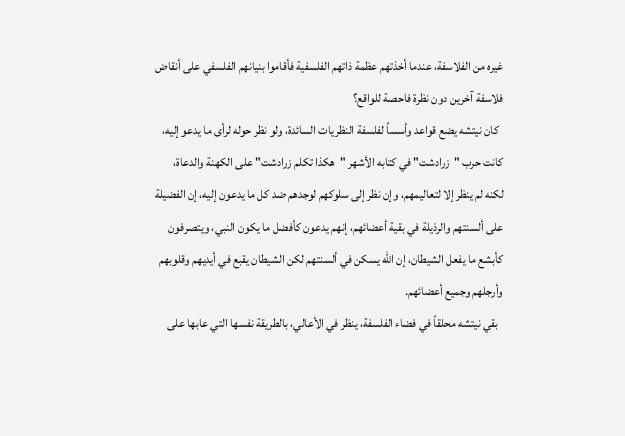غيره من الفلاسفة، عندما أخذتهم عظمة ذاتهم الفلسفية فأقاموا بنيانهم الفلسفي على أنقاض فلاسفة آخرين دون نظرة فاحصة للواقع؟
  كان نيتشه يضع قواعد وأسساً لفلسفة النظريات السائدة، ولو نظر حوله لرأى ما يدعو إليه، كانت حرب "زرادشت" في كتابه الأشهر "هكذا تكلم زرادشت" على الكهنة والدعاة، لكنه لم ينظر إلا لتعاليمهم، وإن نظر إلى سلوكهم لوجدهم ضد كل ما يدعون إليه، إن الفضيلة على ألسنتهم والرذيلة في بقية أعضائهم، إنهم يدعون كأفضل ما يكون النبي، ويتصرفون كأبشع ما يفعل الشيطان، إن الله يسكن في ألسنتهم لكن الشيطان يقبع في أيديهم وقلوبهم وأرجلهم وجميع أعضائهم.
  بقي نيتشه محلقاً في فضاء الفلسفة، ينظر في الأعالي، بالطريقة نفسها التي عابها على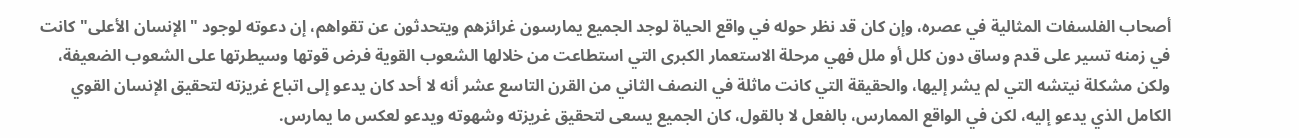أصحاب الفلسفات المثالية في عصره، وإن كان قد نظر حوله في واقع الحياة لوجد الجميع يمارسون غرائزهم ويتحدثون عن تقواهم، إن دعوته لوجود "الإنسان الأعلى" كانت في زمنه تسير على قدم وساق دون كلل أو ملل فهي مرحلة الاستعمار الكبرى التي استطاعت من خلالها الشعوب القوية فرض قوتها وسيطرتها على الشعوب الضعيفة، ولكن مشكلة نيتشه التي لم يشر إليها، والحقيقة التي كانت ماثلة في النصف الثاني من القرن التاسع عشر أنه لا أحد كان يدعو إلى اتباع غريزته لتحقيق الإنسان القوي الكامل الذي يدعو إليه، لكن في الواقع الممارس، بالفعل لا بالقول، كان الجميع يسعى لتحقيق غريزته وشهوته ويدعو لعكس ما يمارس.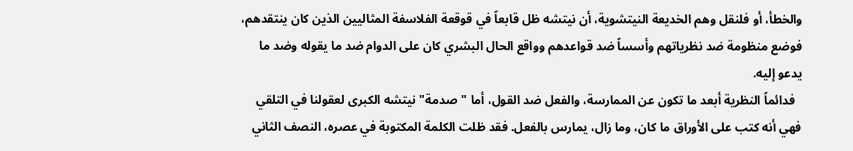والخطأ، أو فلنقل وهم الخديعة النيتشوية، أن نيتشه ظل قابعاً في قوقعة الفلاسفة المثاليين الذين كان ينتقدهم، فوضع منظومة ضد نظرياتهم وأسساً ضد قواعدهم وواقع الحال البشري كان على الدوام ضد ما يقوله وضد ما يدعو إليه.
  فدائماً النظرية أبعد ما تكون عن الممارسة، والفعل ضد القول، أما "صدمة" نيتشه الكبرى لعقولنا في التلقي فهي أنه كتب على الأوراق ما كان، وما زال، يمارس بالفعل. فقد ظلت الكلمة المكتوبة في عصره، النصف الثاني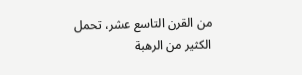من القرن التاسع عشر، تحمل الكثير من الرهبة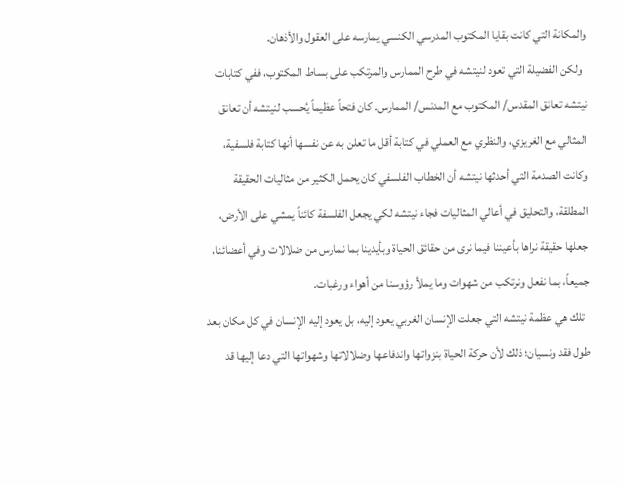والمكانة التي كانت بقايا المكتوب المدرسي الكنسي يمارسه على العقول والأذهان.
  ولكن الفضيلة التي تعود لنيتشه في طرح الممارس والمرتكب على بساط المكتوب، ففي كتابات نيتشه تعانق المقدس/ المكتوب مع المدنس/ الممارس. كان فتحاً عظيماً يُحسب لنيتشه أن تعانق المثالي مع الغريزي، والنظري مع العملي في كتابة أقل ما تعلن به عن نفسها أنها كتابة فلسفية، وكانت الصدمة التي أحدثها نيتشه أن الخطاب الفلسفي كان يحمل الكثير من مثاليات الحقيقة المطلقة، والتحليق في أعالي المثاليات فجاء نيتشه لكي يجعل الفلسفة كائناً يمشي على الأرض، جعلها حقيقة نراها بأعيننا فيما نرى من حقائق الحياة وبأيدينا بما نمارس من ضلالات وفي أعضائنا، جميعاً، بما نفعل ونرتكب من شهوات وما يملأ رؤوسنا من أهواء ورغبات.
  تلك هي عظمة نيتشه التي جعلت الإنسان الغربي يعود إليه، بل يعود إليه الإنسان في كل مكان بعد طول فقد ونسيان؛ ذلك لأن حركة الحياة بنزواتها واندفاعها وضلالاتها وشهواتها التي دعا إليها قد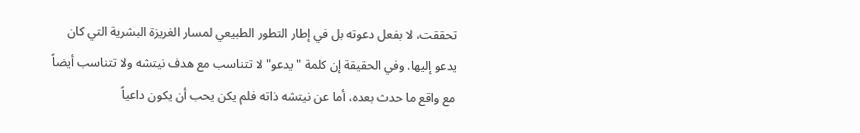تحققت، لا بفعل دعوته بل في إطار التطور الطبيعي لمسار الغريزة البشرية التي كان يدعو إليها. وفي الحقيقة إن كلمة "يدعو" لا تتناسب مع هدف نيتشه ولا تتناسب أيضاً مع واقع ما حدث بعده، أما عن نيتشه ذاته فلم يكن يحب أن يكون داعياً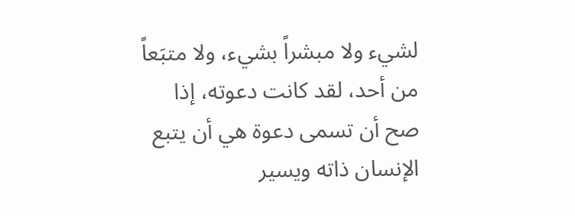لشيء ولا مبشراً بشيء، ولا متبَعاً من أحد، لقد كانت دعوته، إذا صح أن تسمى دعوة هي أن يتبع الإنسان ذاته ويسير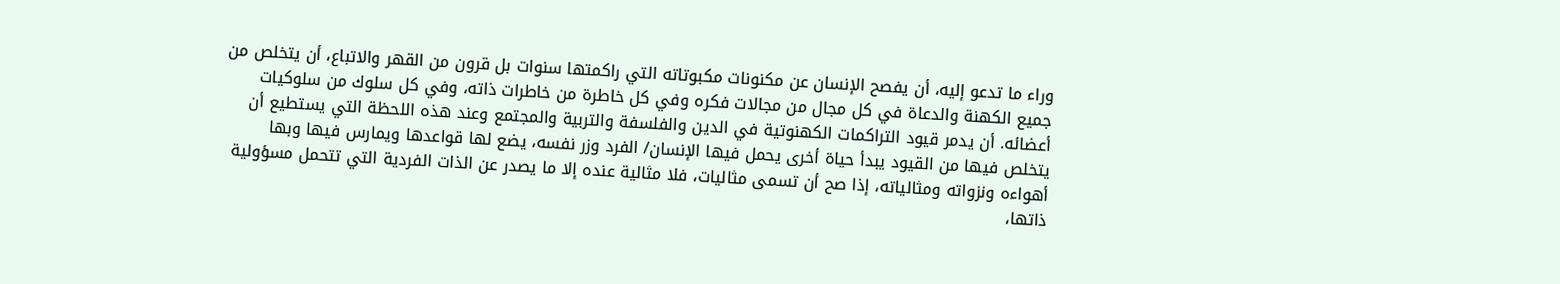وراء ما تدعو إليه، أن يفصح الإنسان عن مكنونات مكبوتاته التي راكمتها سنوات بل قرون من القهر والاتباع، أن يتخلص من جميع الكهنة والدعاة في كل مجال من مجالات فكره وفي كل خاطرة من خاطرات ذاته، وفي كل سلوك من سلوكيات أعضائه. أن يدمر قيود التراكمات الكهنوتية في الدين والفلسفة والتربية والمجتمع وعند هذه اللحظة التي يستطيع أن يتخلص فيها من القيود يبدأ حياة أخرى يحمل فيها الإنسان/ الفرد وزر نفسه، يضع لها قواعدها ويمارس فيها وبها أهواءه ونزواته ومثالياته، إذا صح أن تسمى مثاليات، فلا مثالية عنده إلا ما يصدر عن الذات الفردية التي تتحمل مسؤولية ذاتها،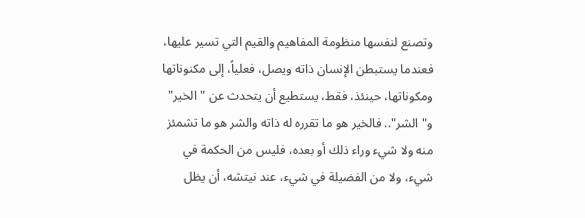وتصنع لنفسها منظومة المفاهيم والقيم التي تسير عليها، فعندما يستبطن الإنسان ذاته ويصل، فعلياً، إلى مكنوناتها ومكوناتها، حينئذ، فقط، يستطيع أن يتحدث عن "الخير" و"الشر".. فالخير هو ما تقرره له ذاته والشر هو ما تشمئز منه ولا شيء وراء ذلك أو بعده، فليس من الحكمة في شيء، ولا من الفضيلة في شيء، عند نيتشه، أن يظل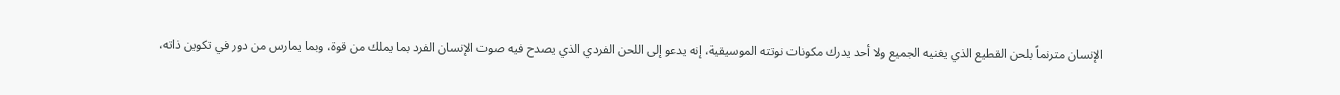الإنسان مترنماً بلحن القطيع الذي يغنيه الجميع ولا أحد يدرك مكونات نوتته الموسيقية، إنه يدعو إلى اللحن الفردي الذي يصدح فيه صوت الإنسان الفرد بما يملك من قوة، وبما يمارس من دور في تكوين ذاته،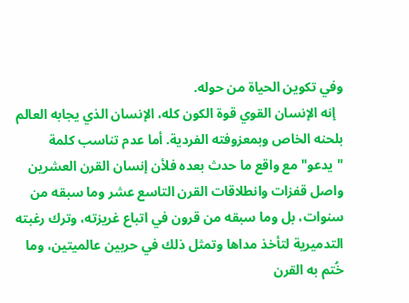وفي تكوين الحياة من حوله.
  إنه الإنسان القوي قوة الكون كله، الإنسان الذي يجابه العالم بلحنه الخاص وبمعزوفته الفردية. أما عدم تناسب كلمة "يدعو" مع واقع ما حدث بعده فلأن إنسان القرن العشرين واصل قفزات وانطلاقات القرن التاسع عشر وما سبقه من سنوات، بل وما سبقه من قرون في اتباع غريزته، وترك رغبته التدميرية لتأخذ مداها وتمثل ذلك في حربين عالميتين، وما خُتم به القرن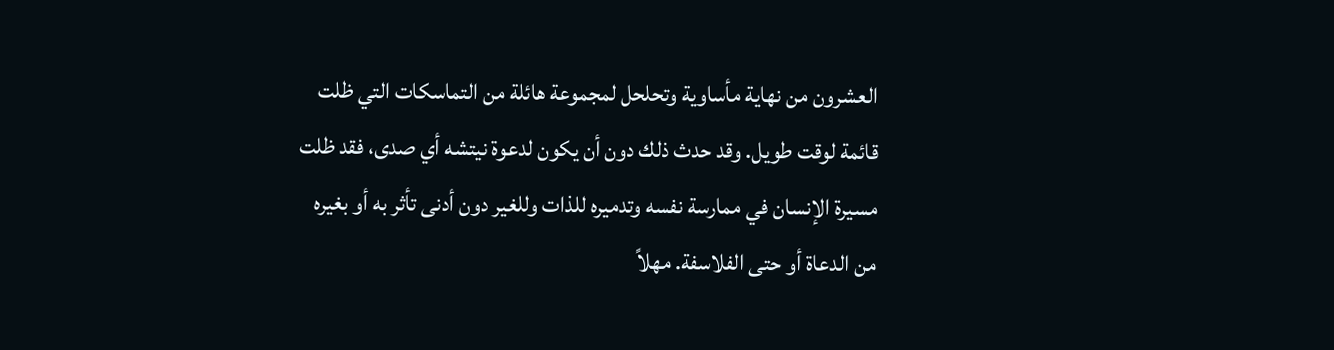العشرون من نهاية مأساوية وتحلحل لمجموعة هائلة من التماسكات التي ظلت قائمة لوقت طويل. وقد حدث ذلك دون أن يكون لدعوة نيتشه أي صدى، فقد ظلت مسيرة الإنسان في ممارسة نفسه وتدميره للذات وللغير دون أدنى تأثر به أو بغيره من الدعاة أو حتى الفلاسفة. مهلاً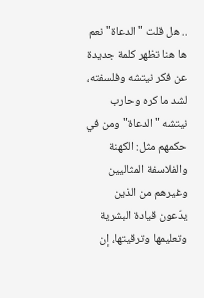.. هل قلت "الدعاة" نعم ها هنا تظهر كلمة جديدة عن فكر نيتشه وفلسفته، لشد ما كره وحارب نيتشه "الدعاة" ومن في حكمهم مثل: الكهنة والفلاسفة المثاليين وغيرهم من الذين يدّعون قيادة البشرية وتعليمها وترقيتها، إن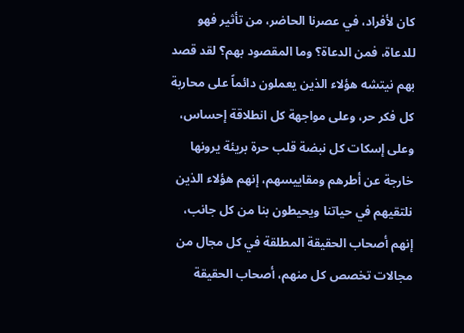كان لأفراد، في عصرنا الحاضر، من تأثير فهو للدعاة، فمن الدعاة؟ وما المقصود بهم؟ لقد قصد بهم نيتشه هؤلاء الذين يعملون دائماً على محاربة كل فكر حر، وعلى مواجهة كل انطلاقة إحساس، وعلى إسكات كل نبضة قلب حرة بريئة يرونها خارجة عن أطرهم ومقاييسهم، إنهم هؤلاء الذين نلتقيهم في حياتنا ويحيطون بنا من كل جانب، إنهم أصحاب الحقيقة المطلقة في كل مجال من مجالات تخصص كل منهم، أصحاب الحقيقة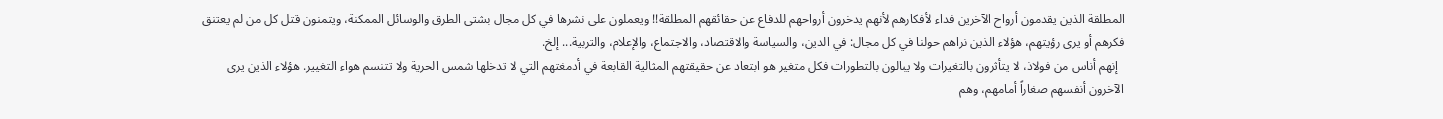المطلقة الذين يقدمون أرواح الآخرين فداء لأفكارهم لأنهم يدخرون أرواحهم للدفاع عن حقائقهم المطلقة!! ويعملون على نشرها في كل مجال بشتى الطرق والوسائل الممكنة، ويتمنون قتل كل من لم يعتنق فكرهم أو يرى رؤيتهم، هؤلاء الذين نراهم حولنا في كل مجال: في الدين، والسياسة والاقتصاد، والاجتماع، والإعلام، والتربية... إلخ.
  إنهم أناس من فولاذ، لا يتأثرون بالتغيرات ولا يبالون بالتطورات فكل متغير هو ابتعاد عن حقيقتهم المثالية القابعة في أدمغتهم التي لا تدخلها شمس الحرية ولا تتنسم هواء التغيير. هؤلاء الذين يرى الآخرون أنفسهم صغاراً أمامهم، وهم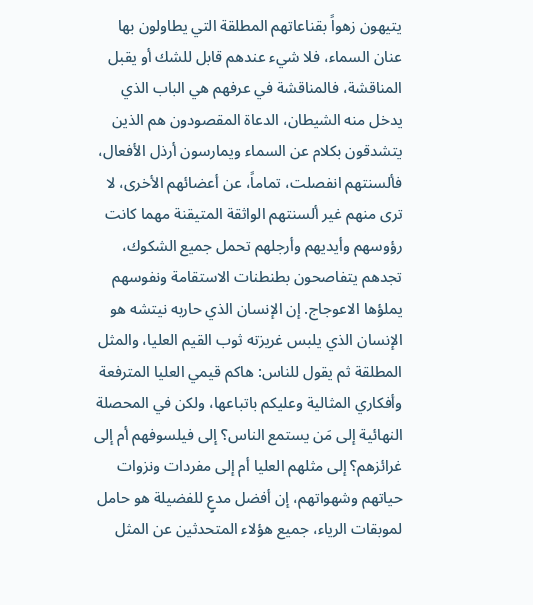يتيهون زهواً بقناعاتهم المطلقة التي يطاولون بها عنان السماء، فلا شيء عندهم قابل للشك أو يقبل المناقشة، فالمناقشة في عرفهم هي الباب الذي يدخل منه الشيطان، الدعاة المقصودون هم الذين يتشدقون بكلام عن السماء ويمارسون أرذل الأفعال، فألسنتهم انفصلت، تماماً، عن أعضائهم الأخرى، لا ترى منهم غير ألسنتهم الواثقة المتيقنة مهما كانت رؤوسهم وأيديهم وأرجلهم تحمل جميع الشكوك، تجدهم يتفاصحون بطنطنات الاستقامة ونفوسهم يملؤها الاعوجاج. إن الإنسان الذي حاربه نيتشه هو الإنسان الذي يلبس غريزته ثوب القيم العليا، والمثل المطلقة ثم يقول للناس: هاكم قيمي العليا المترفعة وأفكاري المثالية وعليكم باتباعها، ولكن في المحصلة النهائية إلى مَن يستمع الناس؟ إلى فيلسوفهم أم إلى غرائزهم؟ إلى مثلهم العليا أم إلى مفردات ونزوات حياتهم وشهواتهم، إن أفضل مدعٍ للفضيلة هو حامل لموبقات الرياء، جميع هؤلاء المتحدثين عن المثل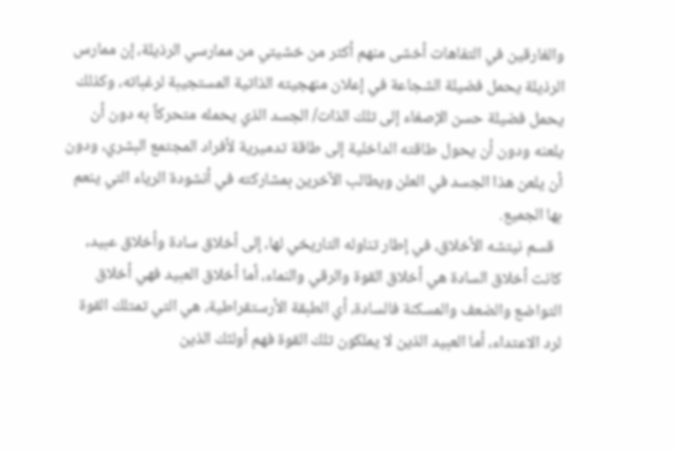والغارقين في التفاهات أخشى منهم أكثر من خشيتي من ممارسي الرذيلة، إن ممارس الرذيلة يحمل فضيلة الشجاعة في إعلان منهجيته الذاتية المستجيبة لرغباته، وكذلك يحمل فضيلة حسن الإصغاء إلى تلك الذات/ الجسد الذي يحمله متحركاً به دون أن يلعنه ودون أن يحول طاقته الداخلية إلى طاقة تدميرية لأفراد المجتمع البشري، ودون أن يلعن هذا الجسد في العلن ويطالب الآخرين بمشاركته في أنشودة الرياء التي ينعم بها الجميع.
  قسم نيتشه الأخلاق، في إطار تناوله التاريخي لها، إلى أخلاق سادة وأخلاق عبيد، كانت أخلاق السادة هي أخلاق القوة والرقي والنماء، أما أخلاق العبيد فهي أخلاق التواضع والضعف والمسكنة فالسادة، أي الطبقة الأرستقراطية، هي التي تمتلك القوة لرد الاعتداء، أما العبيد الذين لا يملكون تلك القوة فهم أولئك الذين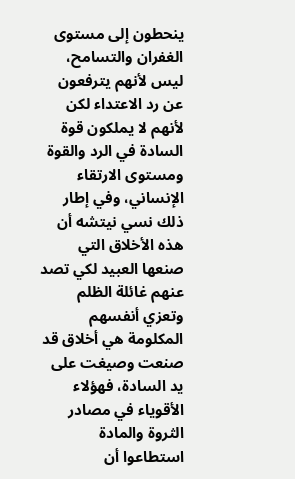ينحطون إلى مستوى الغفران والتسامح، ليس لأنهم يترفعون عن رد الاعتداء لكن لأنهم لا يملكون قوة السادة في الرد والقوة ومستوى الارتقاء الإنساني، وفي إطار ذلك نسي نيتشه أن هذه الأخلاق التي صنعها العبيد لكي تصد عنهم غائلة الظلم وتعزي أنفسهم المكلومة هي أخلاق قد صنعت وصيغت على يد السادة، فهؤلاء الأقوياء في مصادر الثروة والمادة استطاعوا أن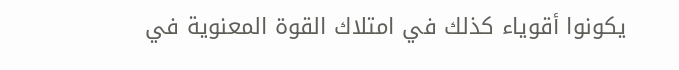يكونوا أقوياء كذلك في امتلاك القوة المعنوية في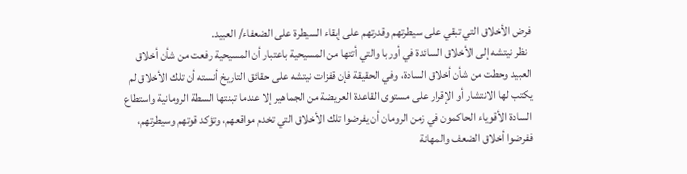فرض الأخلاق التي تبقي على سيطرتهم وقدرتهم على إبقاء السيطرة على الضعفاء/ العبيد.
  نظر نيتشه إلى الأخلاق السائدة في أوربا والتي أتتها من المسيحية باعتبار أن المسيحية رفعت من شأن أخلاق العبيد وحطت من شأن أخلاق السادة، وفي الحقيقة فإن قفزات نيتشه على حقائق التاريخ أنسته أن تلك الأخلاق لم يكتب لها الانتشار أو الإقرار على مستوى القاعدة العريضة من الجماهير إلا عندما تبنتها السطة الرومانية واستطاع السادة الأقوياء الحاكمون في زمن الرومان أن يفرضوا تلك الأخلاق التي تخدم مواقعهم، وتؤكد قوتهم وسيطرتهم، ففرضوا أخلاق الضعف والمهانة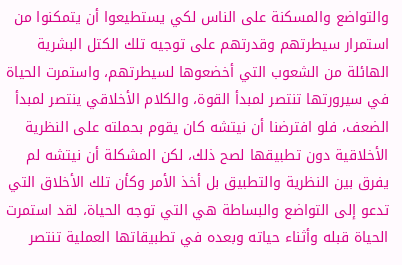والتواضع والمسكنة على الناس لكي يستطيعوا أن يتمكنوا من استمرار سيطرتهم وقدرتهم على توجيه تلك الكتل البشرية الهائلة من الشعوب التي أخضعوها لسيطرتهم، واستمرت الحياة في سيرورتها تنتصر لمبدأ القوة، والكلام الأخلاقي ينتصر لمبدأ الضعف، فلو افترضنا أن نيتشه كان يقوم بحملته على النظرية الأخلاقية دون تطبيقها لصح ذلك، لكن المشكلة أن نيتشه لم يفرق بين النظرية والتطبيق بل أخذ الأمر وكأن تلك الأخلاق التي تدعو إلى التواضع والبساطة هي التي توجه الحياة، لقد استمرت الحياة قبله وأثناء حياته وبعده في تطبيقاتها العملية تنتصر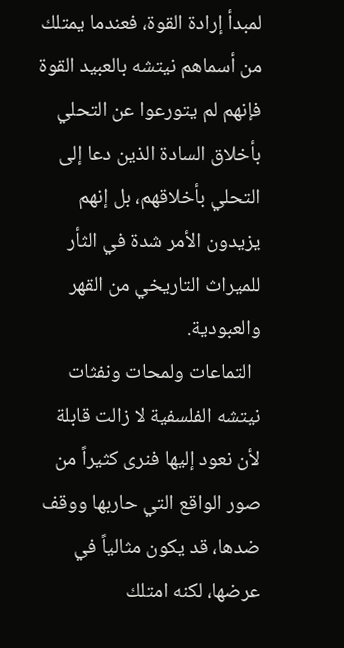لمبدأ إرادة القوة، فعندما يمتلك من أسماهم نيتشه بالعبيد القوة فإنهم لم يتورعوا عن التحلي بأخلاق السادة الذين دعا إلى التحلي بأخلاقهم، بل إنهم يزيدون الأمر شدة في الثأر للميراث التاريخي من القهر والعبودية.
  التماعات ولمحات ونفثات نيتشه الفلسفية لا زالت قابلة لأن نعود إليها فنرى كثيراً من صور الواقع التي حاربها ووقف ضدها، قد يكون مثالياً في عرضها، لكنه امتلك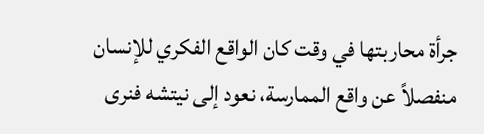جرأة محاربتها في وقت كان الواقع الفكري للإنسان منفصلاً عن واقع الممارسة، نعود إلى نيتشه فنرى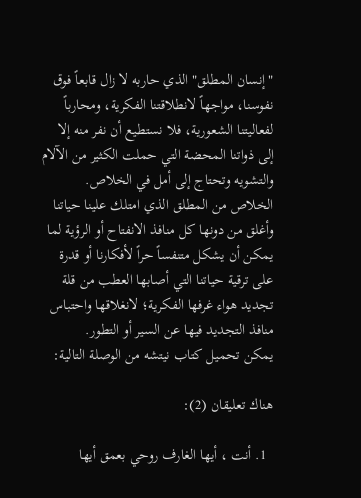"إنسان المطلق" الذي حاربه لا زال قابعاً فوق نفوسنا، مواجهاً لانطلاقتنا الفكرية، ومحارباً لفعاليتنا الشعورية، فلا نستطيع أن نفر منه إلا إلى ذواتنا المحضة التي حملت الكثير من الآلام والتشويه وتحتاج إلى أمل في الخلاص. الخلاص من المطلق الذي امتلك علينا حياتنا وأغلق من دونها كل منافذ الانفتاح أو الرؤية لما يمكن أن يشكل متنفساً حراً لأفكارنا أو قدرة على ترقية حياتنا التي أصابها العطب من قلة تجديد هواء غرفها الفكرية؛ لانغلاقها واحتباس منافذ التجديد فيها عن السير أو التطور.
يمكن تحميل كتاب نيتشه من الوصلة التالية:

هناك تعليقان (2):

  1. أنت ، أيها الغارف روحي بعمق أيها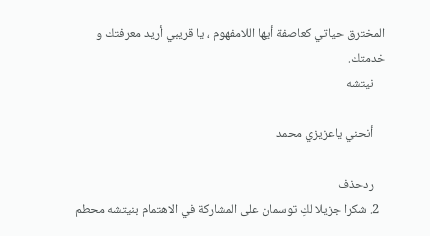المخترق حياتي كعاصفة أيها اللامفهوم ، يا قريبي أريد معرفتك و خدمتك.
    نيتشه

    أنحني ياعزيزي محمد

    ردحذف
  2. شكرا جزيلا لكِ توسمان على المشاركة في الاهتمام بنيتشه محطم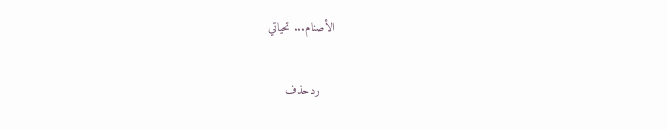الأصنام... تحياتي

    ردحذف